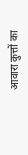आवारा कुत्तों का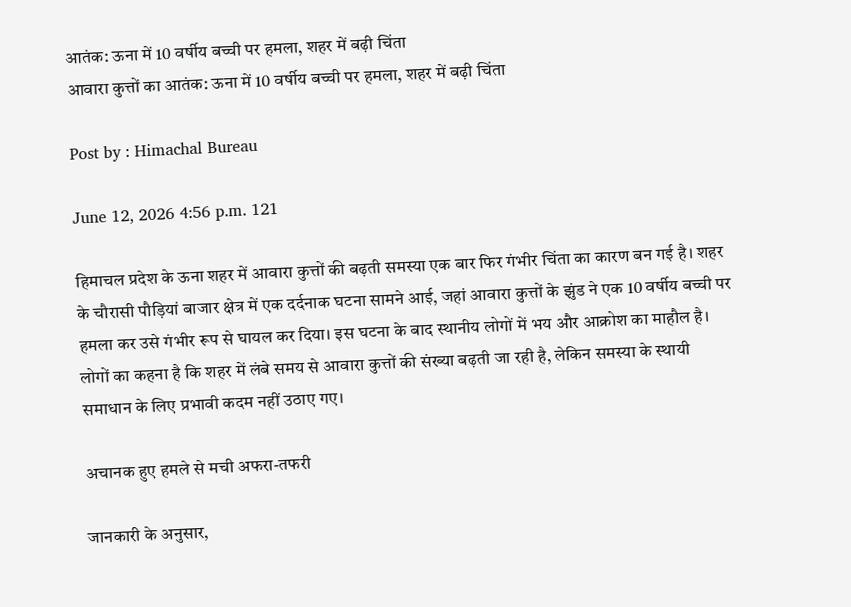आतंक: ऊना में 10 वर्षीय बच्ची पर हमला, शहर में बढ़ी चिंता
आवारा कुत्तों का आतंक: ऊना में 10 वर्षीय बच्ची पर हमला, शहर में बढ़ी चिंता

Post by : Himachal Bureau

June 12, 2026 4:56 p.m. 121

हिमाचल प्रदेश के ऊना शहर में आवारा कुत्तों की बढ़ती समस्या एक बार फिर गंभीर चिंता का कारण बन गई है। शहर के चौरासी पौड़ियां बाजार क्षेत्र में एक दर्दनाक घटना सामने आई, जहां आवारा कुत्तों के झुंड ने एक 10 वर्षीय बच्ची पर हमला कर उसे गंभीर रूप से घायल कर दिया। इस घटना के बाद स्थानीय लोगों में भय और आक्रोश का माहौल है। लोगों का कहना है कि शहर में लंबे समय से आवारा कुत्तों की संख्या बढ़ती जा रही है, लेकिन समस्या के स्थायी समाधान के लिए प्रभावी कदम नहीं उठाए गए।

अचानक हुए हमले से मची अफरा-तफरी

जानकारी के अनुसार,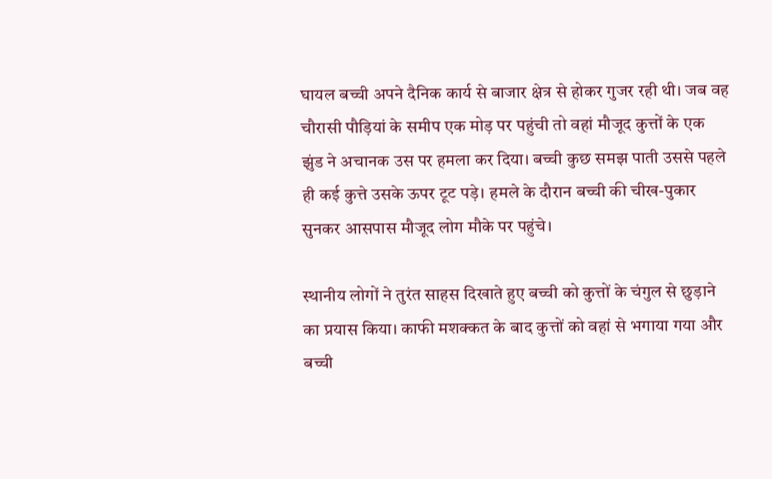घायल बच्ची अपने दैनिक कार्य से बाजार क्षेत्र से होकर गुजर रही थी। जब वह चौरासी पौड़ियां के समीप एक मोड़ पर पहुंची तो वहां मौजूद कुत्तों के एक झुंड ने अचानक उस पर हमला कर दिया। बच्ची कुछ समझ पाती उससे पहले ही कई कुत्ते उसके ऊपर टूट पड़े। हमले के दौरान बच्ची की चीख-पुकार सुनकर आसपास मौजूद लोग मौके पर पहुंचे।

स्थानीय लोगों ने तुरंत साहस दिखाते हुए बच्ची को कुत्तों के चंगुल से छुड़ाने का प्रयास किया। काफी मशक्कत के बाद कुत्तों को वहां से भगाया गया और बच्ची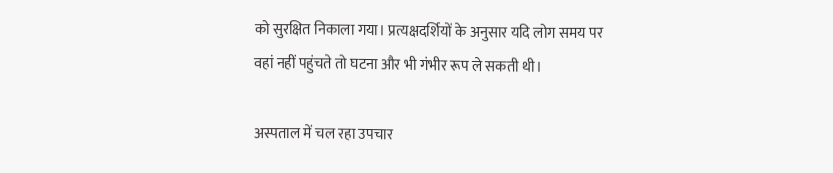को सुरक्षित निकाला गया। प्रत्यक्षदर्शियों के अनुसार यदि लोग समय पर वहां नहीं पहुंचते तो घटना और भी गंभीर रूप ले सकती थी।

अस्पताल में चल रहा उपचार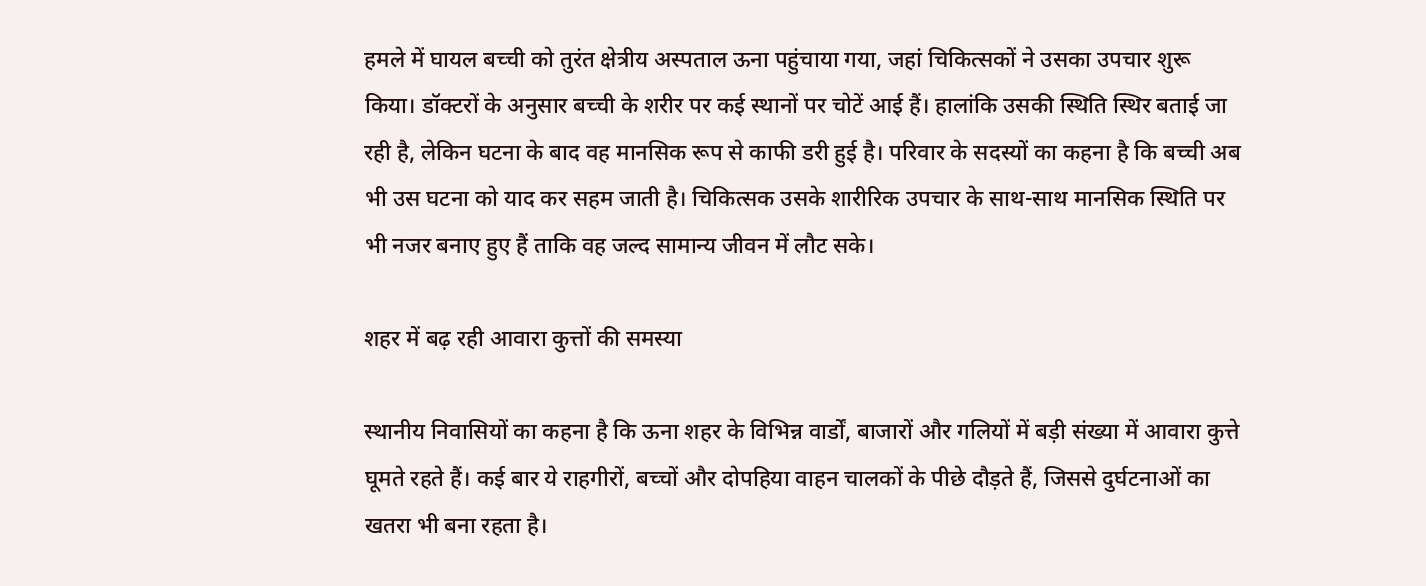हमले में घायल बच्ची को तुरंत क्षेत्रीय अस्पताल ऊना पहुंचाया गया, जहां चिकित्सकों ने उसका उपचार शुरू किया। डॉक्टरों के अनुसार बच्ची के शरीर पर कई स्थानों पर चोटें आई हैं। हालांकि उसकी स्थिति स्थिर बताई जा रही है, लेकिन घटना के बाद वह मानसिक रूप से काफी डरी हुई है। परिवार के सदस्यों का कहना है कि बच्ची अब भी उस घटना को याद कर सहम जाती है। चिकित्सक उसके शारीरिक उपचार के साथ-साथ मानसिक स्थिति पर भी नजर बनाए हुए हैं ताकि वह जल्द सामान्य जीवन में लौट सके।

शहर में बढ़ रही आवारा कुत्तों की समस्या

स्थानीय निवासियों का कहना है कि ऊना शहर के विभिन्न वार्डों, बाजारों और गलियों में बड़ी संख्या में आवारा कुत्ते घूमते रहते हैं। कई बार ये राहगीरों, बच्चों और दोपहिया वाहन चालकों के पीछे दौड़ते हैं, जिससे दुर्घटनाओं का खतरा भी बना रहता है।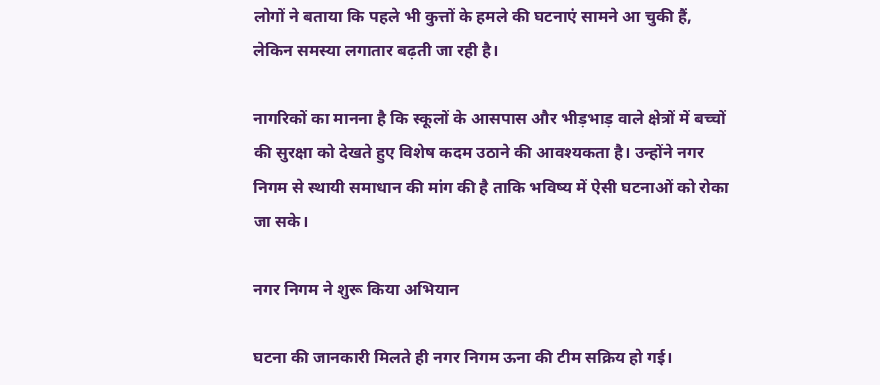लोगों ने बताया कि पहले भी कुत्तों के हमले की घटनाएं सामने आ चुकी हैं, लेकिन समस्या लगातार बढ़ती जा रही है।

नागरिकों का मानना है कि स्कूलों के आसपास और भीड़भाड़ वाले क्षेत्रों में बच्चों की सुरक्षा को देखते हुए विशेष कदम उठाने की आवश्यकता है। उन्होंने नगर निगम से स्थायी समाधान की मांग की है ताकि भविष्य में ऐसी घटनाओं को रोका जा सके।

नगर निगम ने शुरू किया अभियान

घटना की जानकारी मिलते ही नगर निगम ऊना की टीम सक्रिय हो गई।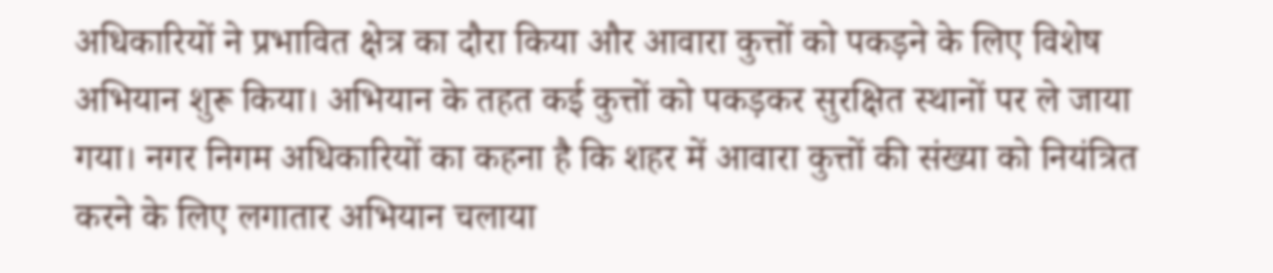अधिकारियों ने प्रभावित क्षेत्र का दौरा किया और आवारा कुत्तों को पकड़ने के लिए विशेष अभियान शुरू किया। अभियान के तहत कई कुत्तों को पकड़कर सुरक्षित स्थानों पर ले जाया गया। नगर निगम अधिकारियों का कहना है कि शहर में आवारा कुत्तों की संख्या को नियंत्रित करने के लिए लगातार अभियान चलाया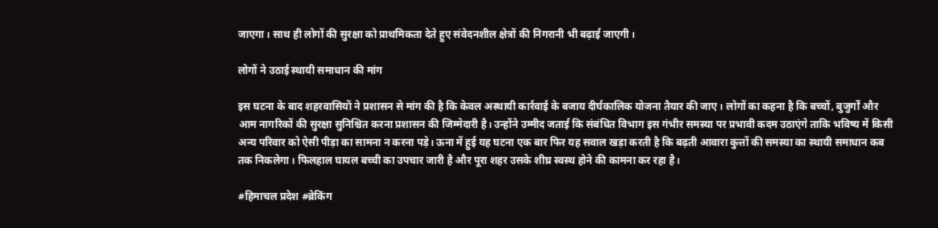जाएगा। साथ ही लोगों की सुरक्षा को प्राथमिकता देते हुए संवेदनशील क्षेत्रों की निगरानी भी बढ़ाई जाएगी।

लोगों ने उठाई स्थायी समाधान की मांग

इस घटना के बाद शहरवासियों ने प्रशासन से मांग की है कि केवल अस्थायी कार्रवाई के बजाय दीर्घकालिक योजना तैयार की जाए। लोगों का कहना है कि बच्चों, बुजुर्गों और आम नागरिकों की सुरक्षा सुनिश्चित करना प्रशासन की जिम्मेदारी है। उन्होंने उम्मीद जताई कि संबंधित विभाग इस गंभीर समस्या पर प्रभावी कदम उठाएंगे ताकि भविष्य में किसी अन्य परिवार को ऐसी पीड़ा का सामना न करना पड़े। ऊना में हुई यह घटना एक बार फिर यह सवाल खड़ा करती है कि बढ़ती आवारा कुत्तों की समस्या का स्थायी समाधान कब तक निकलेगा। फिलहाल घायल बच्ची का उपचार जारी है और पूरा शहर उसके शीघ्र स्वस्थ होने की कामना कर रहा है।

#हिमाचल प्रदेश #ब्रेकिंग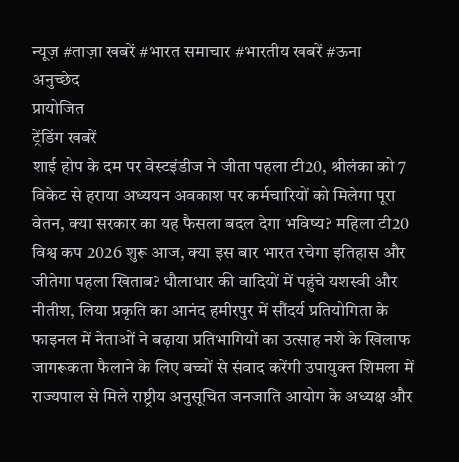न्यूज़ #ताज़ा खबरें #भारत समाचार #भारतीय खबरें #ऊना
अनुच्छेद
प्रायोजित
ट्रेंडिंग खबरें
शाई होप के दम पर वेस्टइंडीज ने जीता पहला टी20, श्रीलंका को 7 विकेट से हराया अध्ययन अवकाश पर कर्मचारियों को मिलेगा पूरा वेतन, क्या सरकार का यह फैसला बदल देगा भविष्य? महिला टी20 विश्व कप 2026 शुरू आज, क्या इस बार भारत रचेगा इतिहास और जीतेगा पहला खिताब? धौलाधार की वादियों में पहुंचे यशस्वी और नीतीश, लिया प्रकृति का आनंद हमीरपुर में सौंदर्य प्रतियोगिता के फाइनल में नेताओं ने बढ़ाया प्रतिभागियों का उत्साह नशे के खिलाफ जागरूकता फैलाने के लिए बच्चों से संवाद करेंगी उपायुक्त शिमला में राज्यपाल से मिले राष्ट्रीय अनुसूचित जनजाति आयोग के अध्यक्ष और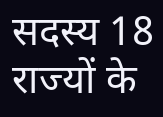सदस्य 18 राज्यों के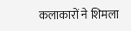कलाकारों ने शिमला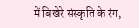में बिखेरे संस्कृति के रंग,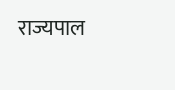राज्यपाल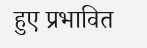हुए प्रभावित